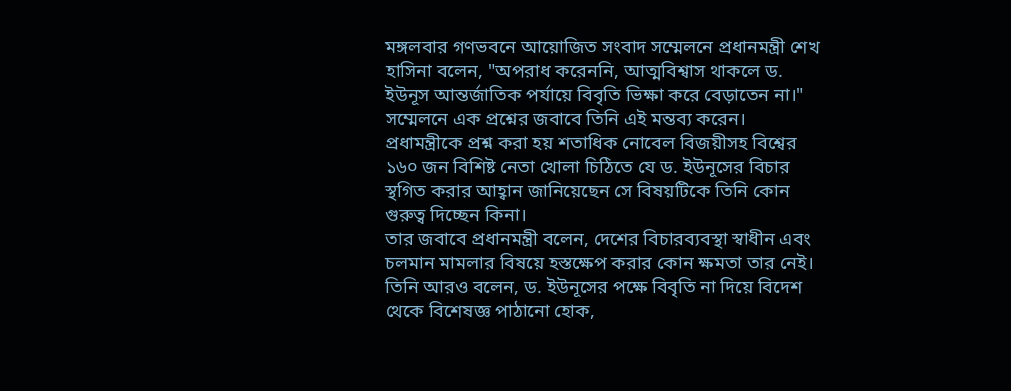মঙ্গলবার গণভবনে আয়োজিত সংবাদ সম্মেলনে প্রধানমন্ত্রী শেখ হাসিনা বলেন, "অপরাধ করেননি, আত্মবিশ্বাস থাকলে ড. ইউনূস আন্তর্জাতিক পর্যায়ে বিবৃতি ভিক্ষা করে বেড়াতেন না।" সম্মেলনে এক প্রশ্নের জবাবে তিনি এই মন্তব্য করেন।
প্রধামন্ত্রীকে প্রশ্ন করা হয় শতাধিক নোবেল বিজয়ীসহ বিশ্বের ১৬০ জন বিশিষ্ট নেতা খোলা চিঠিতে যে ড. ইউনূসের বিচার স্থগিত করার আহ্বান জানিয়েছেন সে বিষয়টিকে তিনি কোন গুরুত্ব দিচ্ছেন কিনা।
তার জবাবে প্রধানমন্ত্রী বলেন, দেশের বিচারব্যবস্থা স্বাধীন এবং চলমান মামলার বিষয়ে হস্তক্ষেপ করার কোন ক্ষমতা তার নেই। তিনি আরও বলেন, ড. ইউনূসের পক্ষে বিবৃতি না দিয়ে বিদেশ থেকে বিশেষজ্ঞ পাঠানো হোক,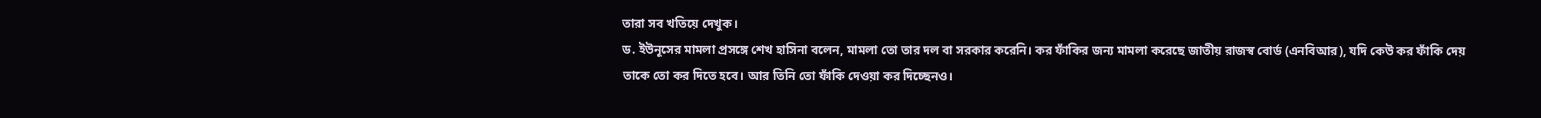তারা সব খতিয়ে দেখুক।
ড. ইউনূসের মামলা প্রসঙ্গে শেখ হাসিনা বলেন, মামলা তো তার দল বা সরকার করেনি। কর ফাঁকির জন্য মামলা করেছে জাতীয় রাজস্ব বোর্ড (এনবিআর), যদি কেউ কর ফাঁকি দেয় তাকে তো কর দিতে হবে। আর তিনি তো ফাঁকি দেওয়া কর দিচ্ছেনও।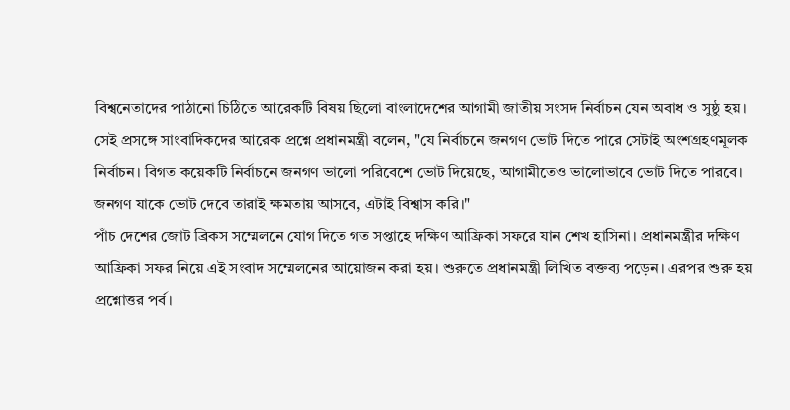বিশ্বনেতাদের পাঠানো চিঠিতে আরেকটি বিষয় ছিলো বাংলাদেশের আগামী জাতীয় সংসদ নির্বাচন যেন অবাধ ও সুষ্ঠু হয়। সেই প্রসঙ্গে সাংবাদিকদের আরেক প্রশ্নে প্রধানমন্ত্রী বলেন, "যে নির্বাচনে জনগণ ভোট দিতে পারে সেটাই অংশগ্রহণমূলক নির্বাচন। বিগত কয়েকটি নির্বাচনে জনগণ ভালো পরিবেশে ভোট দিয়েছে, আগামীতেও ভালোভাবে ভোট দিতে পারবে। জনগণ যাকে ভোট দেবে তারাই ক্ষমতায় আসবে, এটাই বিশ্বাস করি।"
পাঁচ দেশের জোট ব্রিকস সম্মেলনে যোগ দিতে গত সপ্তাহে দক্ষিণ আফ্রিকা সফরে যান শেখ হাসিনা। প্রধানমন্ত্রীর দক্ষিণ আফ্রিকা সফর নিয়ে এই সংবাদ সম্মেলনের আয়োজন করা হয়। শুরুতে প্রধানমন্ত্রী লিখিত বক্তব্য পড়েন। এরপর শুরু হয় প্রশ্নোত্তর পর্ব।